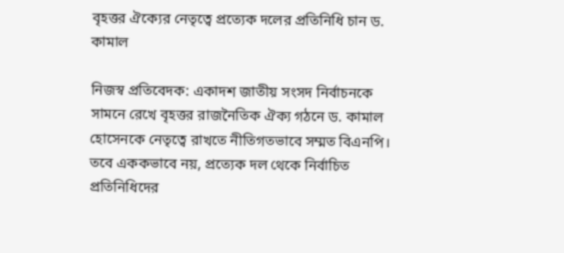বৃহত্তর ঐক্যের নেতৃত্বে প্রত্যেক দলের প্রতিনিধি চান ড. কামাল

নিজস্ব প্রতিবেদক: একাদশ জাতীয় সংসদ নির্বাচনকে সামনে রেখে বৃহত্তর রাজনৈতিক ঐক্য গঠনে ড. কামাল হোসেনকে নেতৃত্বে রাখতে নীতিগতভাবে সম্মত বিএনপি। তবে এককভাবে নয়, প্রত্যেক দল থেকে নির্বাচিত প্রতিনিধিদের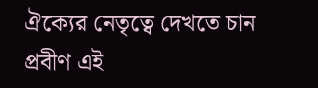ঐক্যের নেতৃত্বে দেখতে চান প্রবীণ এই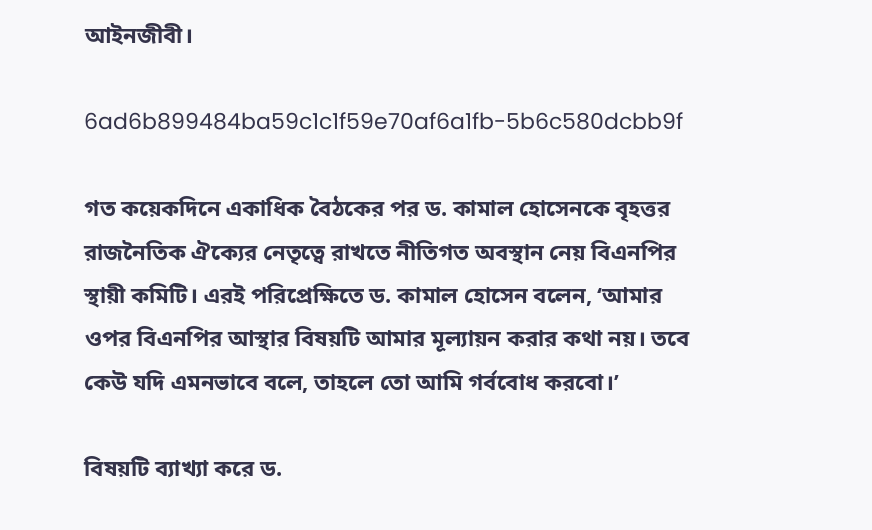আইনজীবী।

6ad6b899484ba59c1c1f59e70af6a1fb-5b6c580dcbb9f

গত কয়েকদিনে একাধিক বৈঠকের পর ড. কামাল হোসেনকে বৃহত্তর রাজনৈতিক ঐক্যের নেতৃত্বে রাখতে নীতিগত অবস্থান নেয় বিএনপির স্থায়ী কমিটি। এরই পরিপ্রেক্ষিতে ড. কামাল হোসেন বলেন, ‘আমার ওপর বিএনপির আস্থার বিষয়টি আমার মূল্যায়ন করার কথা নয়। তবে কেউ যদি এমনভাবে বলে, তাহলে তো আমি গর্ববোধ করবো।’

বিষয়টি ব্যাখ্যা করে ড.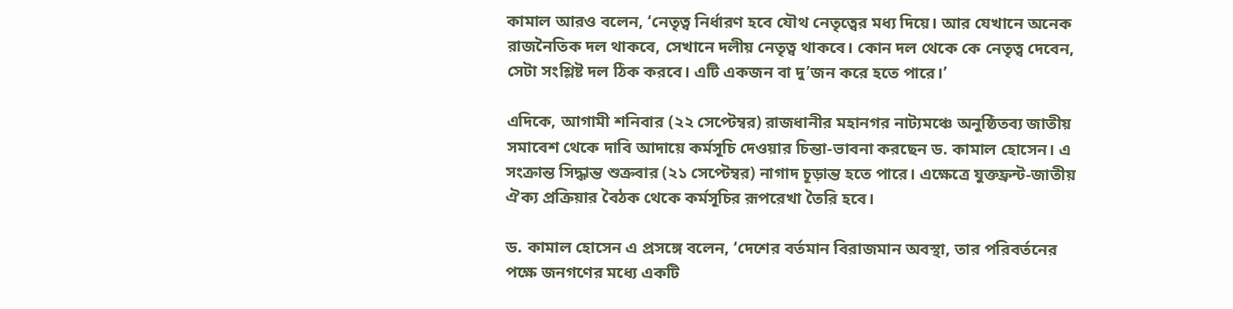কামাল আরও বলেন, ‘নেতৃত্ব নির্ধারণ হবে যৌথ নেতৃত্বের মধ্য দিয়ে। আর যেখানে অনেক রাজনৈতিক দল থাকবে, সেখানে দলীয় নেতৃত্ব থাকবে। কোন দল থেকে কে নেতৃত্ব দেবেন, সেটা সংশ্লিষ্ট দল ঠিক করবে। এটি একজন বা দু’জন করে হতে পারে।’

এদিকে, আগামী শনিবার (২২ সেপ্টেম্বর) রাজধানীর মহানগর নাট্যমঞ্চে অনুষ্ঠিতব্য জাতীয় সমাবেশ থেকে দাবি আদায়ে কর্মসূচি দেওয়ার চিন্তা-ভাবনা করছেন ড. কামাল হোসেন। এ সংক্রান্ত সিদ্ধান্ত শুক্রবার (২১ সেপ্টেম্বর) নাগাদ চূড়ান্ত হতে পারে। এক্ষেত্রে যুক্তফ্রন্ট-জাতীয় ঐক্য প্রক্রিয়ার বৈঠক থেকে কর্মসূচির রূপরেখা তৈরি হবে।

ড. কামাল হোসেন এ প্রসঙ্গে বলেন, ‘দেশের বর্তমান বিরাজমান অবস্থা, তার পরিবর্তনের পক্ষে জনগণের মধ্যে একটি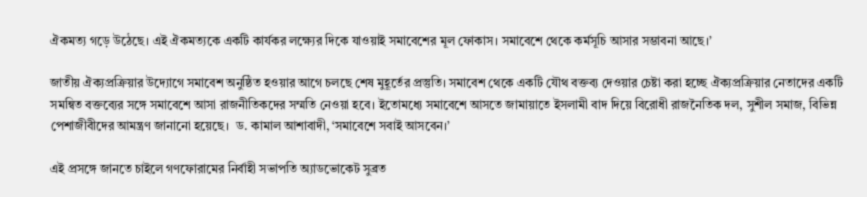ঐকমত্য গড়ে উঠেছে। এই ঐকমত্যকে একটি কার্যকর লক্ষ্যের দিকে যাওয়াই সমাবেশের মূল ফোকাস। সমাবেশে থেকে কর্মসূচি আসার সম্ভাবনা আছে।’

জাতীয় ঐক্যপ্রক্রিয়ার উদ্যোগে সমাবেশ অনুষ্ঠিত হওয়ার আগে চলছে শেষ মুহূর্তের প্রস্তুতি। সমাবেশ থেকে একটি যৌথ বক্তব্য দেওয়ার চেষ্টা করা হচ্ছে ঐক্যপ্রক্রিয়ার নেতাদের একটি সমন্বিত বক্তব্যের সঙ্গে সমাবেশে আসা রাজনীতিকদের সম্মতি নেওয়া হবে। ইতোমধ্যে সমাবেশে আসতে জামায়াতে ইসলামী বাদ দিয়ে বিরোধী রাজনৈতিক দল, সুশীল সমাজ, বিভিন্ন পেশাজীবীদের আমন্ত্রণ জানানো হয়েছে।  ড. কামাল আশাবাদী, ‘সমাবেশে সবাই আসবেন।’

এই প্রসঙ্গে জানতে চাইলে গণফোরামের নির্বাহী সভাপতি অ্যাডভোকেট সুব্রত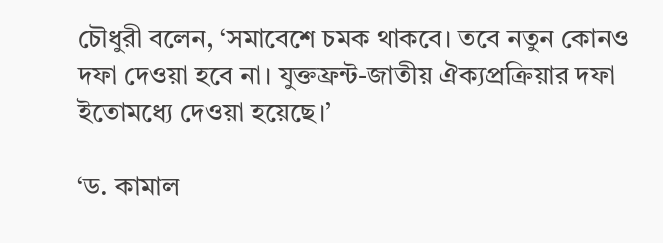চৌধুরী বলেন, ‘সমাবেশে চমক থাকবে। তবে নতুন কোনও দফা দেওয়া হবে না। যুক্তফ্রন্ট-জাতীয় ঐক্যপ্রক্রিয়ার দফা ইতোমধ্যে দেওয়া হয়েছে।’

‘ড. কামাল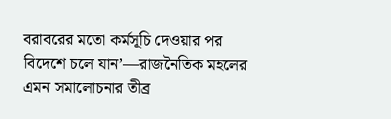বরাবরের মতো কর্মসূচি দেওয়ার পর বিদেশে চলে যান’—রাজনৈতিক মহলের এমন সমালোচনার তীব্র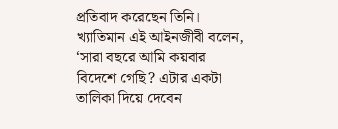প্রতিবাদ করেছেন তিনি।  খ্যাতিমান এই আইনজীবী বলেন, ‘সারা বছরে আমি কয়বার বিদেশে গেছি? এটার একটা তালিকা দিয়ে দেবেন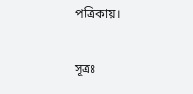পত্রিকায়।

সূত্রঃ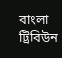বাংলা ট্রিবিউন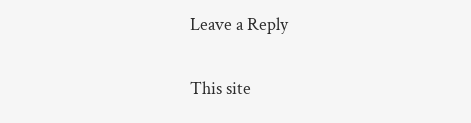Leave a Reply

This site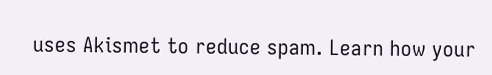uses Akismet to reduce spam. Learn how your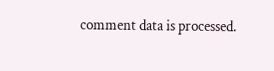comment data is processed.